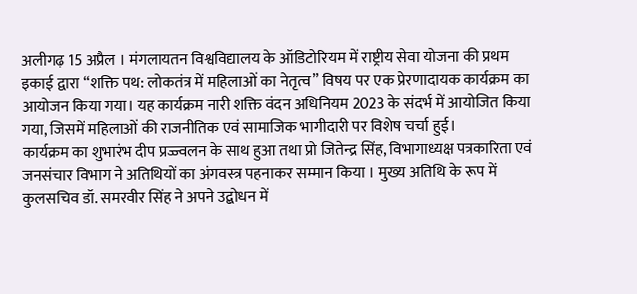अलीगढ़ 15 अप्रैल । मंगलायतन विश्वविद्यालय के ऑडिटोरियम में राष्ट्रीय सेवा योजना की प्रथम इकाई द्वारा “शक्ति पथ: लोकतंत्र में महिलाओं का नेतृत्व” विषय पर एक प्रेरणादायक कार्यक्रम का आयोजन किया गया। यह कार्यक्रम नारी शक्ति वंदन अधिनियम 2023 के संदर्भ में आयोजित किया गया, जिसमें महिलाओं की राजनीतिक एवं सामाजिक भागीदारी पर विशेष चर्चा हुई।
कार्यक्रम का शुभारंभ दीप प्रज्ज्वलन के साथ हुआ तथा प्रो जितेन्द्र सिंह, विभागाध्यक्ष पत्रकारिता एवं जनसंचार विभाग ने अतिथियों का अंगवस्त्र पहनाकर सम्मान किया । मुख्य अतिथि के रूप में कुलसचिव डॉ. समरवीर सिंह ने अपने उद्बोधन में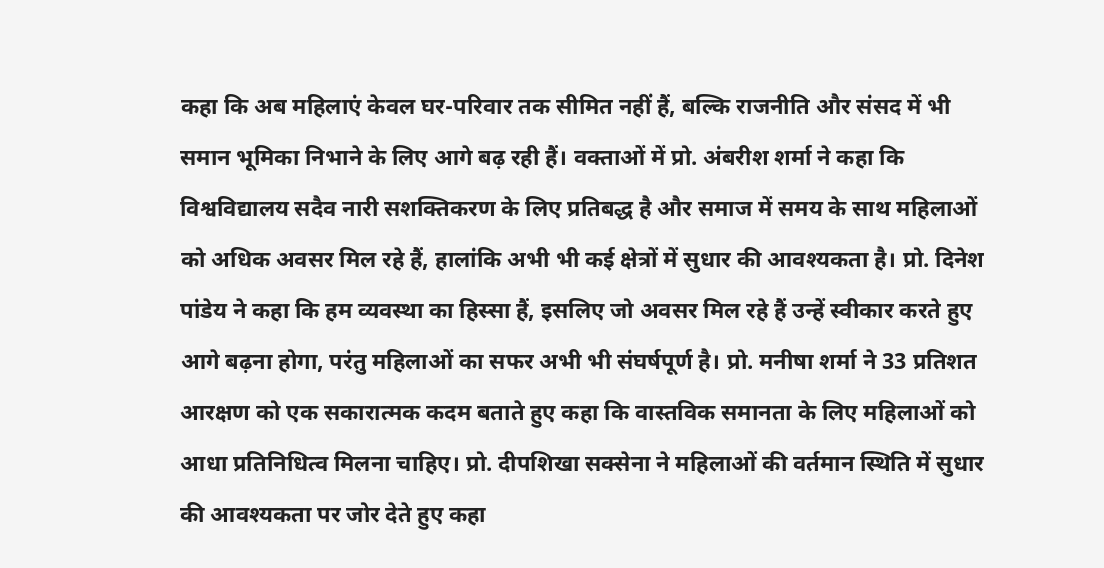कहा कि अब महिलाएं केवल घर-परिवार तक सीमित नहीं हैं, बल्कि राजनीति और संसद में भी समान भूमिका निभाने के लिए आगे बढ़ रही हैं। वक्ताओं में प्रो. अंबरीश शर्मा ने कहा कि विश्वविद्यालय सदैव नारी सशक्तिकरण के लिए प्रतिबद्ध है और समाज में समय के साथ महिलाओं को अधिक अवसर मिल रहे हैं, हालांकि अभी भी कई क्षेत्रों में सुधार की आवश्यकता है। प्रो. दिनेश पांडेय ने कहा कि हम व्यवस्था का हिस्सा हैं, इसलिए जो अवसर मिल रहे हैं उन्हें स्वीकार करते हुए आगे बढ़ना होगा, परंतु महिलाओं का सफर अभी भी संघर्षपूर्ण है। प्रो. मनीषा शर्मा ने 33 प्रतिशत आरक्षण को एक सकारात्मक कदम बताते हुए कहा कि वास्तविक समानता के लिए महिलाओं को आधा प्रतिनिधित्व मिलना चाहिए। प्रो. दीपशिखा सक्सेना ने महिलाओं की वर्तमान स्थिति में सुधार की आवश्यकता पर जोर देते हुए कहा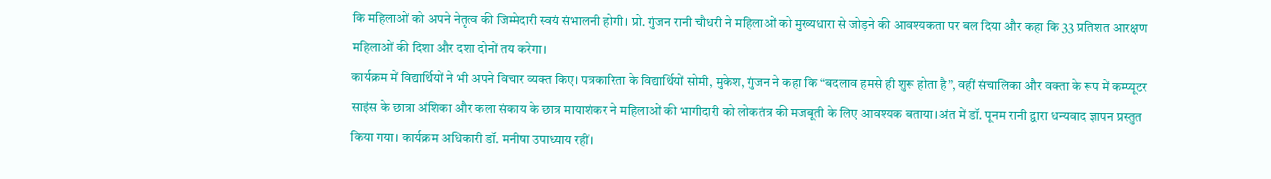कि महिलाओं को अपने नेतृत्व की जिम्मेदारी स्वयं संभालनी होगी। प्रो. गुंजन रानी चौधरी ने महिलाओं को मुख्यधारा से जोड़ने की आवश्यकता पर बल दिया और कहा कि 33 प्रतिशत आरक्षण महिलाओं की दिशा और दशा दोनों तय करेगा।
कार्यक्रम में विद्यार्थियों ने भी अपने विचार व्यक्त किए। पत्रकारिता के विद्यार्थियों सोमी, मुकेश, गुंजन ने कहा कि “बदलाव हमसे ही शुरू होता है”, वहीं संचालिका और वक्ता के रूप में कम्प्यूटर साइंस के छात्रा अंशिका और कला संकाय के छात्र मायाशंकर ने महिलाओं की भागीदारी को लोकतंत्र की मजबूती के लिए आवश्यक बताया।अंत में डॉ. पूनम रानी द्वारा धन्यवाद ज्ञापन प्रस्तुत किया गया। कार्यक्रम अधिकारी डॉ. मनीषा उपाध्याय रहीं।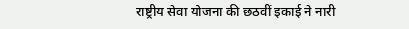राष्ट्रीय सेवा योजना की छठवीं इकाई ने नारी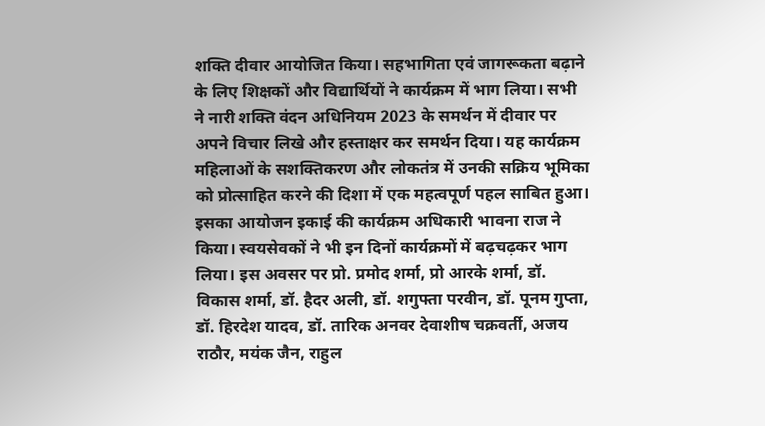शक्ति दीवार आयोजित किया। सहभागिता एवं जागरूकता बढ़ाने के लिए शिक्षकों और विद्यार्थियों ने कार्यक्रम में भाग लिया। सभी ने नारी शक्ति वंदन अधिनियम 2023 के समर्थन में दीवार पर अपने विचार लिखे और हस्ताक्षर कर समर्थन दिया। यह कार्यक्रम महिलाओं के सशक्तिकरण और लोकतंत्र में उनकी सक्रिय भूमिका को प्रोत्साहित करने की दिशा में एक महत्वपूर्ण पहल साबित हुआ। इसका आयोजन इकाई की कार्यक्रम अधिकारी भावना राज ने किया। स्वयसेवकों ने भी इन दिनों कार्यक्रमों में बढ़चढ़कर भाग लिया। इस अवसर पर प्रो. प्रमोद शर्मा, प्रो आरके शर्मा, डॉ. विकास शर्मा, डॉ. हैदर अली, डॉ. शगुफ्ता परवीन, डॉ. पूनम गुप्ता, डॉ. हिरदेश यादव, डॉ. तारिक अनवर देवाशीष चक्रवर्ती, अजय राठौर, मयंक जैन, राहुल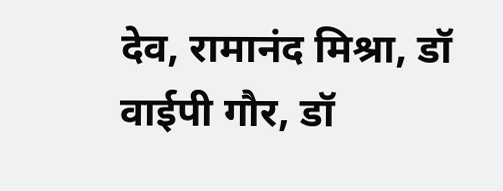देव, रामानंद मिश्रा, डॉ वाईपी गौर, डॉ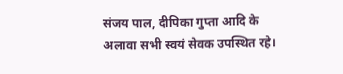संजय पाल, दीपिका गुप्ता आदि के अलावा सभी स्वयं सेवक उपस्थित रहे।